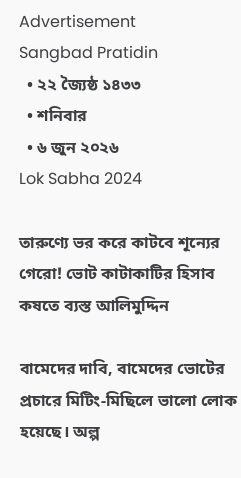Advertisement
Sangbad Pratidin
  • ২২ জ্যৈষ্ঠ ১৪৩৩
  • শনিবার
  • ৬ জুন ২০২৬
Lok Sabha 2024

তারুণ্যে ভর করে কাটবে শূন্যের গেরো! ভোট কাটাকাটির হিসাব কষতে ব্যস্ত আলিমুদ্দিন

বামেদের দাবি, বামেদের ভোটের প্রচারে মিটিং-মিছিলে ভালো লোক হয়েছে। অল্প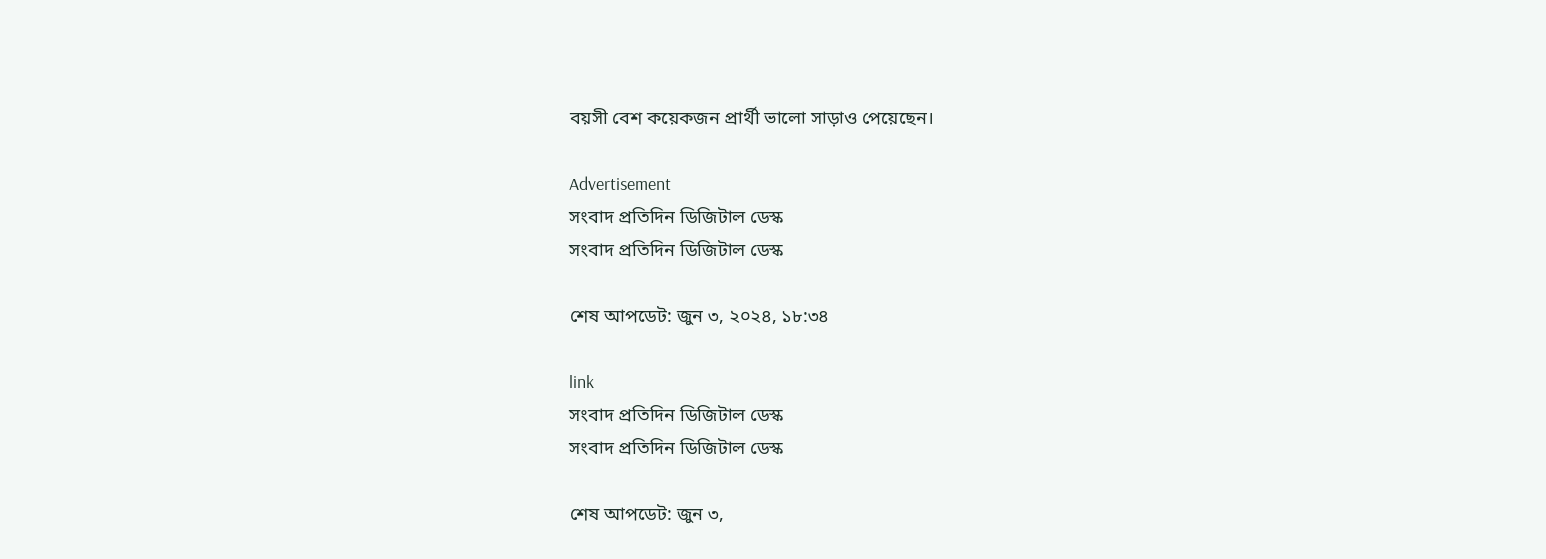বয়সী বেশ কয়েকজন প্রার্থী ভালো সাড়াও পেয়েছেন।

Advertisement
সংবাদ প্রতিদিন ডিজিটাল ডেস্ক
সংবাদ প্রতিদিন ডিজিটাল ডেস্ক

শেষ আপডেট: জুন ৩, ২০২৪, ১৮:৩৪

link
সংবাদ প্রতিদিন ডিজিটাল ডেস্ক
সংবাদ প্রতিদিন ডিজিটাল ডেস্ক

শেষ আপডেট: জুন ৩,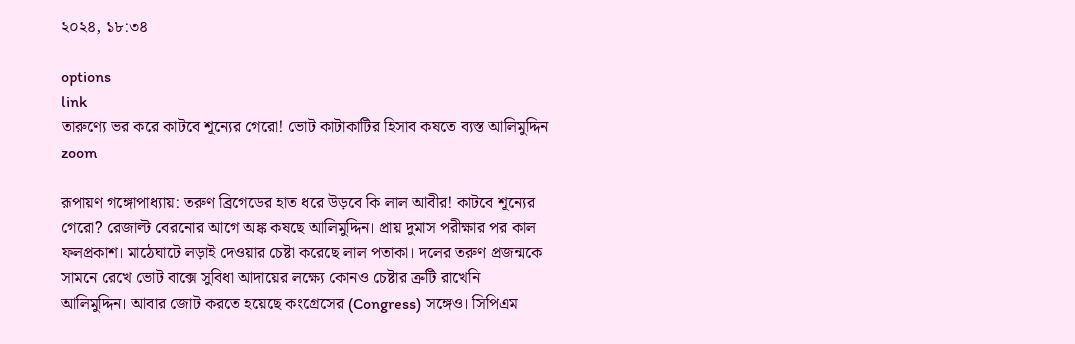২০২৪, ১৮:৩৪

options
link
তারুণ্যে ভর করে কাটবে শূন্যের গেরো! ভোট কাটাকাটির হিসাব কষতে ব্যস্ত আলিমুদ্দিন zoom

রূপায়ণ গঙ্গোপাধ্যায়: তরুণ ব্রিগেডের হাত ধরে উড়বে কি লাল আবীর! কাটবে শূন্যের গেরো? রেজাল্ট বেরনোর আগে অঙ্ক কষছে আলিমুদ্দিন। প্রায় দুমাস পরীক্ষার পর কাল ফলপ্রকাশ। মাঠেঘাটে লড়াই দেওয়ার চেষ্টা করেছে লাল পতাকা। দলের তরুণ প্রজন্মকে সামনে রেখে ভোট বাক্সে সুবিধা আদায়ের লক্ষ্যে কোনও চেষ্টার ত্রুটি রাখেনি আলিমুদ্দিন। আবার জোট করতে হয়েছে কংগ্রেসের (Congress) সঙ্গেও। সিপিএম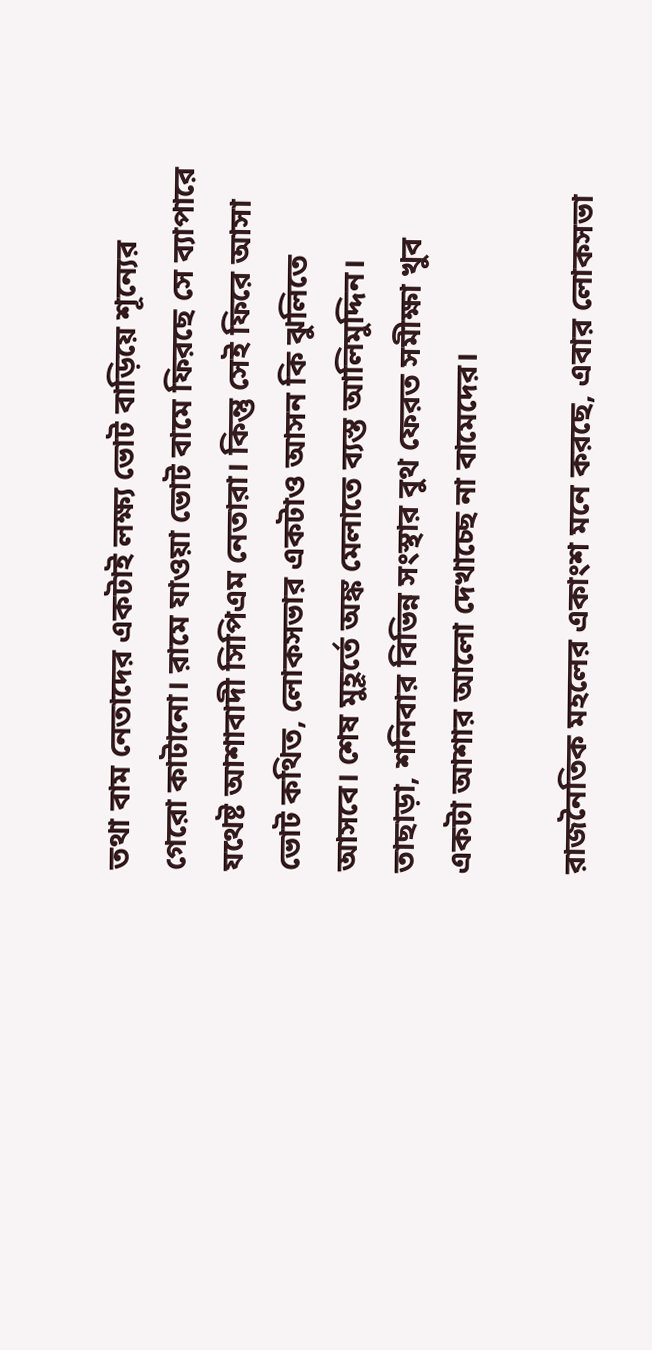তথা বাম নেতাদের একটাই লক্ষ্য ভোট বাড়িয়ে শূন্যের গেরো কাটানো। রামে যাওয়া ভোট বামে ফিরছে সে ব্যাপারে যথেষ্ট আশাবাদী সিপিএম নেতারা। কিন্তু সেই ফিরে আসা ভোট কথিত, লোকসভার একটাও আসন কি ঝুলিতে আসবে। শেষ মুহূর্তে অঙ্ক মেলাতে ব্যস্ত আলিমুদ্দিন। তাছাড়া, শনিবার বিভিন্ন সংস্থার বুথ ফেরত সমীক্ষা খুব একটা আশার আলো দেখাচ্ছে না বামেদের।

রাজনৈতিক মহলের একাংশ মনে করছে, এবার লোকসভা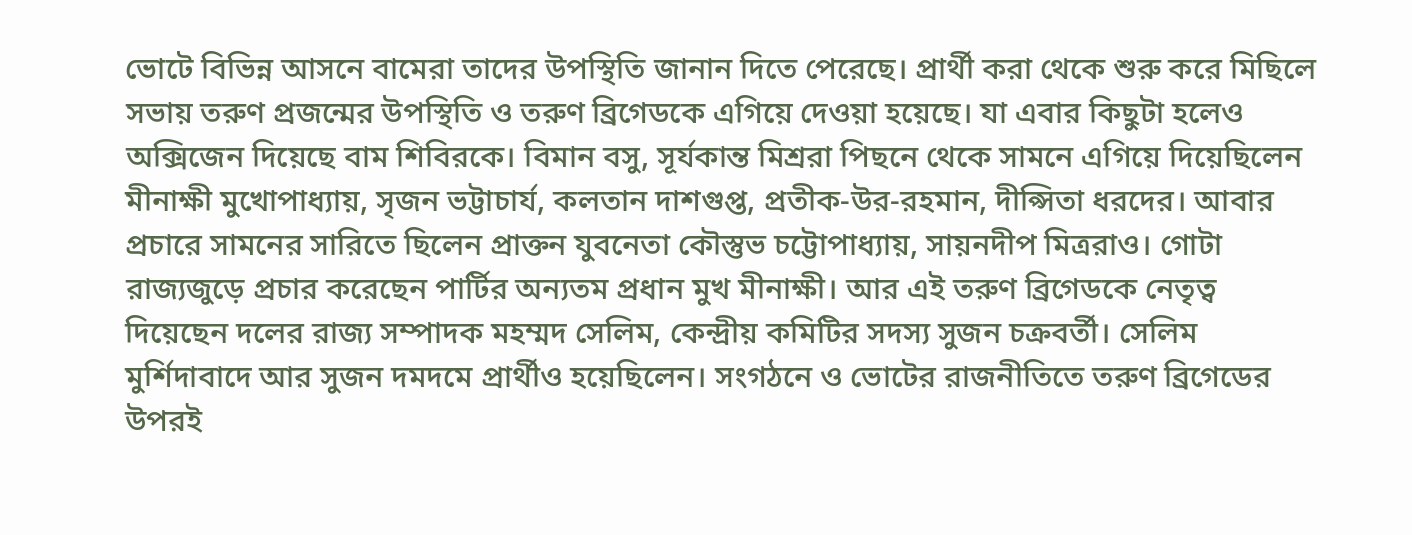ভোটে বিভিন্ন আসনে বামেরা তাদের উপস্থিতি জানান দিতে পেরেছে। প্রার্থী করা থেকে শুরু করে মিছিলে সভায় তরুণ প্রজন্মের উপস্থিতি ও তরুণ ব্রিগেডকে এগিয়ে দেওয়া হয়েছে। যা এবার কিছুটা হলেও অক্সিজেন দিয়েছে বাম শিবিরকে। বিমান বসু, সূর্যকান্ত মিশ্ররা পিছনে থেকে সামনে এগিয়ে দিয়েছিলেন মীনাক্ষী মুখোপাধ্যায়, সৃজন ভট্টাচার্য, কলতান দাশগুপ্ত, প্রতীক-উর-রহমান, দীপ্সিতা ধরদের। আবার প্রচারে সামনের সারিতে ছিলেন প্রাক্তন যুবনেতা কৌস্তুভ চট্টোপাধ্যায়, সায়নদীপ মিত্ররাও। গোটা রাজ্যজুড়ে প্রচার করেছেন পার্টির অন্যতম প্রধান মুখ মীনাক্ষী। আর এই তরুণ ব্রিগেডকে নেতৃত্ব দিয়েছেন দলের রাজ্য সম্পাদক মহম্মদ সেলিম, কেন্দ্রীয় কমিটির সদস্য সুজন চক্রবর্তী। সেলিম মুর্শিদাবাদে আর সুজন দমদমে প্রার্থীও হয়েছিলেন। সংগঠনে ও ভোটের রাজনীতিতে তরুণ ব্রিগেডের উপরই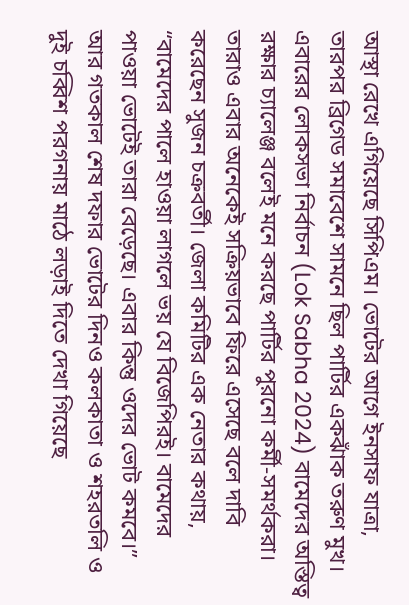আস্থা রেখে এগিয়েছে সিপিএম। ভোটের আগে ইনসাফ যাত্রা, তারপর ব্রিগেড সমাবেশে সামনে ছিল পার্টির একঝাঁক তরুণ মুখ। এবারের লোকসভা নির্বাচন (Lok Sabha 2024) বামেদের অস্তিত্ব রক্ষার চ্যালেঞ্জ বলেই মনে করছে পার্টির পুরনো কর্মী-সমর্থকরা। তারাও এবার অনেকেই সক্রিয়ভাবে ফিরে এসেছে বলে দাবি করেছেন সুজন চক্রবর্তী। জেলা কমিটির এক নেতার কথায়, “বামেদের পালে হাওয়া লাগলে ভয় যে বিজেপিরই। বামেদের পাওয়া ভোটেই তারা বেড়েছে। এবার কিন্তু ওদের ভোট কমবে।” আর গতকাল শেষ দফার ভোটের দিনও কলকাতা ও শহরতলি ও দুই চব্বিশ পরগনায় মাঠে লড়াই দিতে দেখা গিয়েছে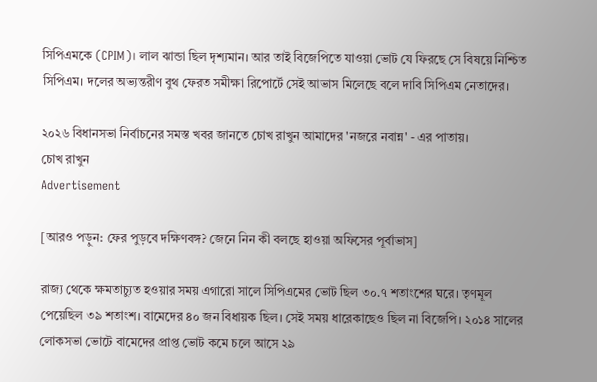সিপিএমকে (CPIM)। লাল ঝান্ডা ছিল দৃশ্যমান। আর তাই বিজেপিতে যাওয়া ভোট যে ফিরছে সে বিষয়ে নিশ্চিত সিপিএম। দলের অভ্যন্তরীণ বুথ ফেরত সমীক্ষা রিপোর্টে সেই আভাস মিলেছে বলে দাবি সিপিএম নেতাদের।

২০২৬ বিধানসভা নির্বাচনের সমস্ত খবর জানতে চোখ রাখুন আমাদের 'নজরে নবান্ন' - এর পাতায়।
চোখ রাখুন
Advertisement

[আরও পড়ুন: ফের পুড়বে দক্ষিণবঙ্গ? জেনে নিন কী বলছে হাওয়া অফিসের পূর্বাভাস]

রাজ‌্য থেকে ক্ষমতাচ্যুত হওয়ার সময় এগারো সালে সিপিএমের ভোট ছিল ৩০.৭ শতাংশের ঘরে। তৃণমূল পেয়েছিল ৩৯ শতাংশ। বামেদের ৪০ জন বিধায়ক ছিল। সেই সময় ধারেকাছেও ছিল না বিজেপি। ২০১৪ সালের লোকসভা ভোটে বামেদের প্রাপ্ত ভোট কমে চলে আসে ২৯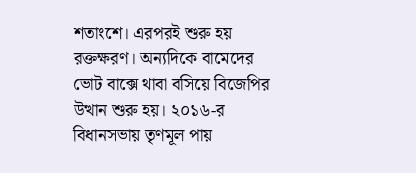শতাংশে। এরপরই শুরু হয় রক্তক্ষরণ। অন‌্যদিকে বামেদের ভোট বাক্সে থাবা বসিয়ে বিজেপির উত্থান শুরু হয়। ২০১৬-র বিধানসভায় তৃণমূল পায়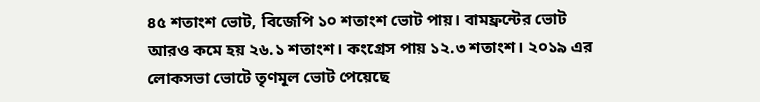৪৫ শতাংশ ভোট, বিজেপি ১০ শতাংশ ভোট পায়। বামফ্রন্টের ভোট আরও কমে হয় ২৬.১ শতাংশ। কংগ্রেস পায় ১২.৩ শতাংশ। ২০১৯ এর লোকসভা ভোটে তৃণমূল ভোট পেয়েছে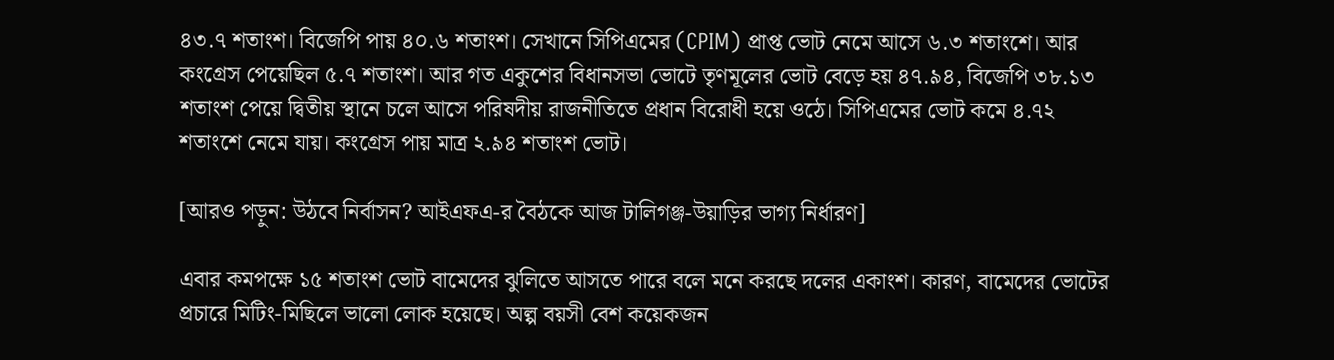৪৩.৭ শতাংশ। বিজেপি পায় ৪০.৬ শতাংশ। সেখানে সিপিএমের (CPIM) প্রাপ্ত ভোট নেমে আসে ৬.৩ শতাংশে। আর কংগ্রেস পেয়েছিল ৫.৭ শতাংশ। আর গত একুশের বিধানসভা ভোটে তৃণমূলের ভোট বেড়ে হয় ৪৭.৯৪, বিজেপি ৩৮.১৩ শতাংশ পেয়ে দ্বিতীয় স্থানে চলে আসে পরিষদীয় রাজনীতিতে প্রধান বিরোধী হয়ে ওঠে। সিপিএমের ভোট কমে ৪.৭২ শতাংশে নেমে যায়। কংগ্রেস পায় মাত্র ২.৯৪ শতাংশ ভোট।

[আরও পড়ুন: উঠবে নির্বাসন? আইএফএ-র বৈঠকে আজ টালিগঞ্জ-উয়াড়ির ভাগ্য নির্ধারণ]

এবার কমপক্ষে ১৫ শতাংশ ভোট বামেদের ঝুলিতে আসতে পারে বলে মনে করছে দলের একাংশ। কারণ, বামেদের ভোটের প্রচারে মিটিং-মিছিলে ভালো লোক হয়েছে। অল্প বয়সী বেশ কয়েকজন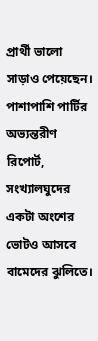প্রার্থী ভালো সাড়াও পেয়েছেন। পাশাপাশি পার্টির অভ‌্যন্তরীণ রিপোর্ট, সংখ‌্যালঘুদের একটা অংশের ভোটও আসবে বামেদের ঝুলিতে।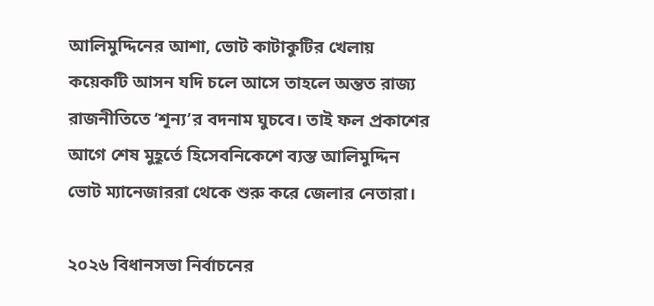আলিমুদ্দিনের আশা, ভোট কাটাকুটির খেলায় কয়েকটি আসন যদি চলে আসে তাহলে অন্তত রাজ‌্য রাজনীতিতে ‘শূন‌্য’র বদনাম ঘুচবে। তাই ফল প্রকাশের আগে শেষ মুহূর্তে হিসেবনিকেশে ব্যস্ত আলিমুদ্দিন ভোট ম্যানেজাররা থেকে শুরু করে জেলার নেতারা।

২০২৬ বিধানসভা নির্বাচনের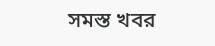সমস্ত খবর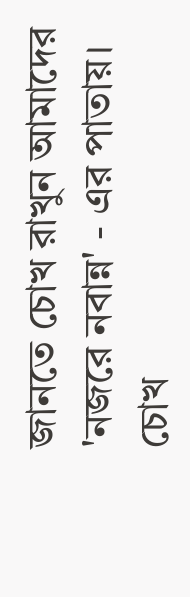জানতে চোখ রাখুন আমাদের 'নজরে নবান্ন' - এর পাতায়।
চোখ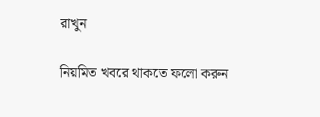রাখুন

নিয়মিত খবরে থাকতে ফলো করুন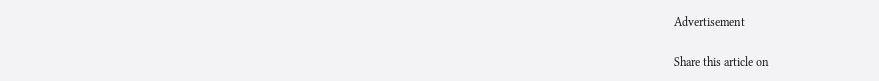Advertisement

Share this article on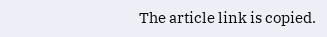The article link is copied.